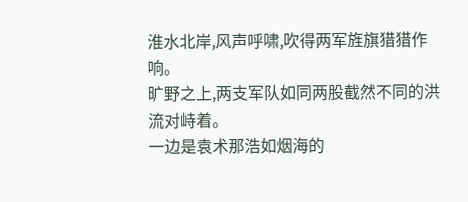淮水北岸,风声呼啸,吹得两军旌旗猎猎作响。
旷野之上,两支军队如同两股截然不同的洪流对峙着。
一边是袁术那浩如烟海的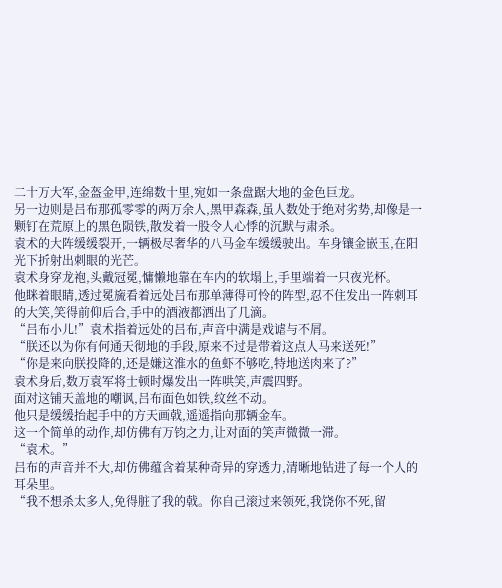二十万大军,金盔金甲,连绵数十里,宛如一条盘踞大地的金色巨龙。
另一边则是吕布那孤零零的两万余人,黑甲森森,虽人数处于绝对劣势,却像是一颗钉在荒原上的黑色陨铁,散发着一股令人心悸的沉默与肃杀。
袁术的大阵缓缓裂开,一辆极尽奢华的八马金车缓缓驶出。车身镶金嵌玉,在阳光下折射出刺眼的光芒。
袁术身穿龙袍,头戴冠冕,慵懒地靠在车内的软塌上,手里端着一只夜光杯。
他眯着眼睛,透过冕旒看着远处吕布那单薄得可怜的阵型,忍不住发出一阵刺耳的大笑,笑得前仰后合,手中的酒液都洒出了几滴。
“吕布小儿!”袁术指着远处的吕布,声音中满是戏谑与不屑。
“朕还以为你有何通天彻地的手段,原来不过是带着这点人马来送死!”
“你是来向朕投降的,还是嫌这淮水的鱼虾不够吃,特地送肉来了?”
袁术身后,数万袁军将士顿时爆发出一阵哄笑,声震四野。
面对这铺天盖地的嘲讽,吕布面色如铁,纹丝不动。
他只是缓缓抬起手中的方天画戟,遥遥指向那辆金车。
这一个简单的动作,却仿佛有万钧之力,让对面的笑声微微一滞。
“袁术。”
吕布的声音并不大,却仿佛蕴含着某种奇异的穿透力,清晰地钻进了每一个人的耳朵里。
“我不想杀太多人,免得脏了我的戟。你自己滚过来领死,我饶你不死,留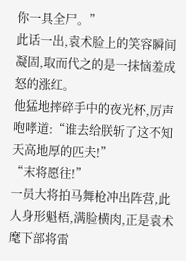你一具全尸。”
此话一出,袁术脸上的笑容瞬间凝固,取而代之的是一抹恼羞成怒的涨红。
他猛地摔碎手中的夜光杯,厉声咆哮道:“谁去给朕斩了这不知天高地厚的匹夫!”
“末将愿往!”
一员大将拍马舞枪冲出阵营,此人身形魁梧,满脸横肉,正是袁术麾下部将雷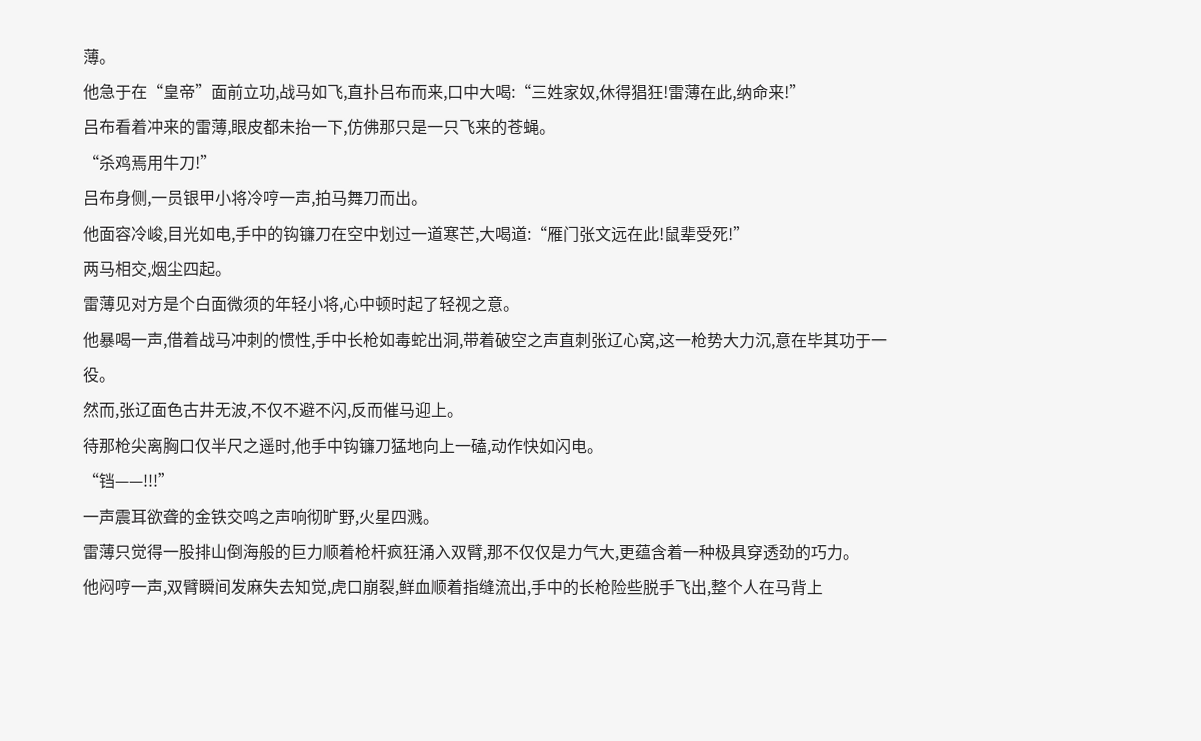薄。
他急于在“皇帝”面前立功,战马如飞,直扑吕布而来,口中大喝:“三姓家奴,休得猖狂!雷薄在此,纳命来!”
吕布看着冲来的雷薄,眼皮都未抬一下,仿佛那只是一只飞来的苍蝇。
“杀鸡焉用牛刀!”
吕布身侧,一员银甲小将冷哼一声,拍马舞刀而出。
他面容冷峻,目光如电,手中的钩镰刀在空中划过一道寒芒,大喝道:“雁门张文远在此!鼠辈受死!”
两马相交,烟尘四起。
雷薄见对方是个白面微须的年轻小将,心中顿时起了轻视之意。
他暴喝一声,借着战马冲刺的惯性,手中长枪如毒蛇出洞,带着破空之声直刺张辽心窝,这一枪势大力沉,意在毕其功于一役。
然而,张辽面色古井无波,不仅不避不闪,反而催马迎上。
待那枪尖离胸口仅半尺之遥时,他手中钩镰刀猛地向上一磕,动作快如闪电。
“铛——!!!”
一声震耳欲聋的金铁交鸣之声响彻旷野,火星四溅。
雷薄只觉得一股排山倒海般的巨力顺着枪杆疯狂涌入双臂,那不仅仅是力气大,更蕴含着一种极具穿透劲的巧力。
他闷哼一声,双臂瞬间发麻失去知觉,虎口崩裂,鲜血顺着指缝流出,手中的长枪险些脱手飞出,整个人在马背上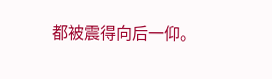都被震得向后一仰。